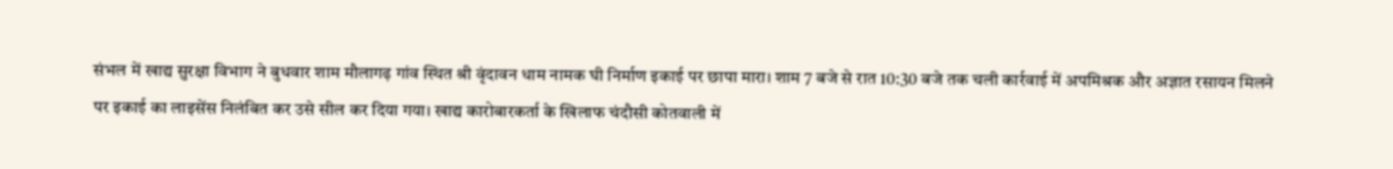संभल में खाद्य सुरक्षा विभाग ने बुधवार शाम मौलागढ़ गांव स्थित श्री वृंदावन धाम नामक घी निर्माण इकाई पर छापा मारा। शाम 7 बजे से रात 10:30 बजे तक चली कार्रवाई में अपमिश्रक और अज्ञात रसायन मिलने पर इकाई का लाइसेंस निलंबित कर उसे सील कर दिया गया। खाद्य कारोबारकर्ता के खिलाफ चंदौसी कोतवाली में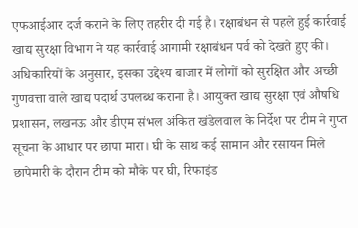एफआईआर दर्ज कराने के लिए तहरीर दी गई है। रक्षाबंधन से पहले हुई कार्रवाई खाद्य सुरक्षा विभाग ने यह कार्रवाई आगामी रक्षाबंधन पर्व को देखते हुए की। अधिकारियों के अनुसार, इसका उद्देश्य बाजार में लोगों को सुरक्षित और अच्छी गुणवत्ता वाले खाद्य पदार्थ उपलब्ध कराना है। आयुक्त खाद्य सुरक्षा एवं औषधि प्रशासन, लखनऊ और डीएम संभल अंकित खंडेलवाल के निर्देश पर टीम ने गुप्त सूचना के आधार पर छापा मारा। घी के साथ कई सामान और रसायन मिले छापेमारी के दौरान टीम को मौके पर घी, रिफाइंड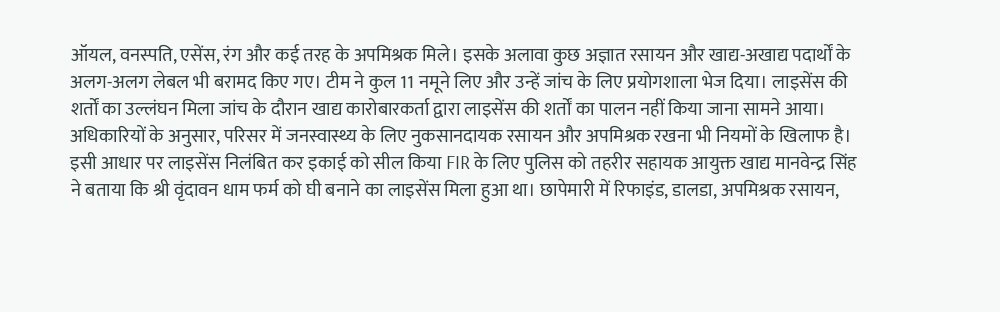ऑयल, वनस्पति, एसेंस, रंग और कई तरह के अपमिश्रक मिले। इसके अलावा कुछ अज्ञात रसायन और खाद्य-अखाद्य पदार्थों के अलग-अलग लेबल भी बरामद किए गए। टीम ने कुल 11 नमूने लिए और उन्हें जांच के लिए प्रयोगशाला भेज दिया। लाइसेंस की शर्तों का उल्लंघन मिला जांच के दौरान खाद्य कारोबारकर्ता द्वारा लाइसेंस की शर्तों का पालन नहीं किया जाना सामने आया। अधिकारियों के अनुसार, परिसर में जनस्वास्थ्य के लिए नुकसानदायक रसायन और अपमिश्रक रखना भी नियमों के खिलाफ है। इसी आधार पर लाइसेंस निलंबित कर इकाई को सील किया FIR के लिए पुलिस को तहरीर सहायक आयुक्त खाद्य मानवेन्द्र सिंह ने बताया कि श्री वृंदावन धाम फर्म को घी बनाने का लाइसेंस मिला हुआ था। छापेमारी में रिफाइंड, डालडा, अपमिश्रक रसायन,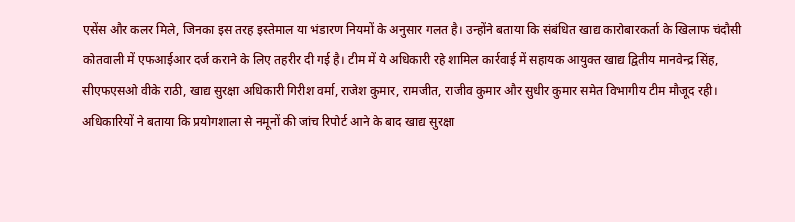एसेंस और कलर मिले, जिनका इस तरह इस्तेमाल या भंडारण नियमों के अनुसार गलत है। उन्होंने बताया कि संबंधित खाद्य कारोबारकर्ता के खिलाफ चंदौसी कोतवाली में एफआईआर दर्ज कराने के लिए तहरीर दी गई है। टीम में ये अधिकारी रहे शामिल कार्रवाई में सहायक आयुक्त खाद्य द्वितीय मानवेन्द्र सिंह, सीएफएसओ वीके राठी, खाद्य सुरक्षा अधिकारी गिरीश वर्मा, राजेश कुमार, रामजीत, राजीव कुमार और सुधीर कुमार समेत विभागीय टीम मौजूद रही। अधिकारियों ने बताया कि प्रयोगशाला से नमूनों की जांच रिपोर्ट आने के बाद खाद्य सुरक्षा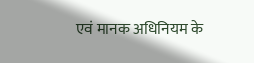एवं मानक अधिनियम के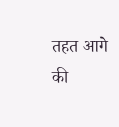तहत आगे की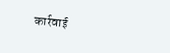कार्रवाई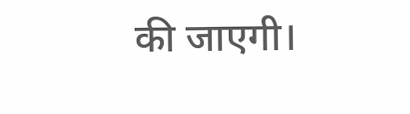की जाएगी।